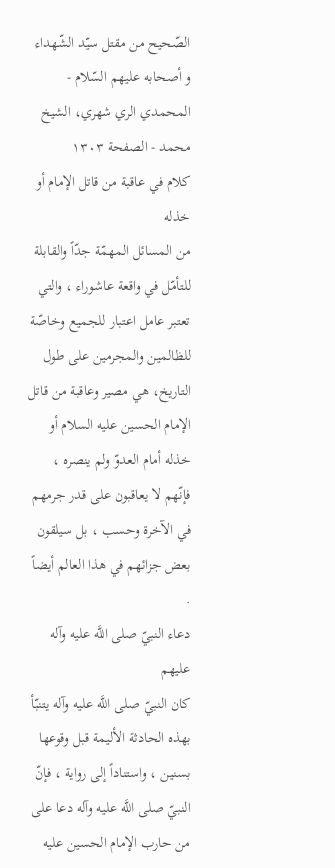الصّحيح من مقتل سيّد الشّهداء و أصحابه عليهم السّلام - المحمدي الري شهري، الشيخ محمد - الصفحة ١٣٠٣
كلام في عاقبة من قاتل الإمام أو خذله
من المسائل المهمّة جدّاً والقابلة للتأمّل في واقعة عاشوراء ، والتي تعتبر عامل اعتبار للجميع وخاصّة للظالمين والمجرمين على طول التاريخ، هي مصير وعاقبة من قاتل الإمام الحسين عليه السلام أو خذله أمام العدوّ ولم ينصره ، فإنّهم لا يعاقبون على قدر جرمهم في الآخرة وحسب ، بل سيلقون بعض جزائهم في هذا العالم أيضاً .
دعاء النبيّ صلى اللَّه عليه وآله عليهم
كان النبيّ صلى اللَّه عليه وآله يتنبّأ بهذه الحادثة الأليمة قبل وقوعها بسنين ، واستناداً إلى رواية ، فإنّ النبيّ صلى اللَّه عليه وآله دعا على من حارب الإمام الحسين عليه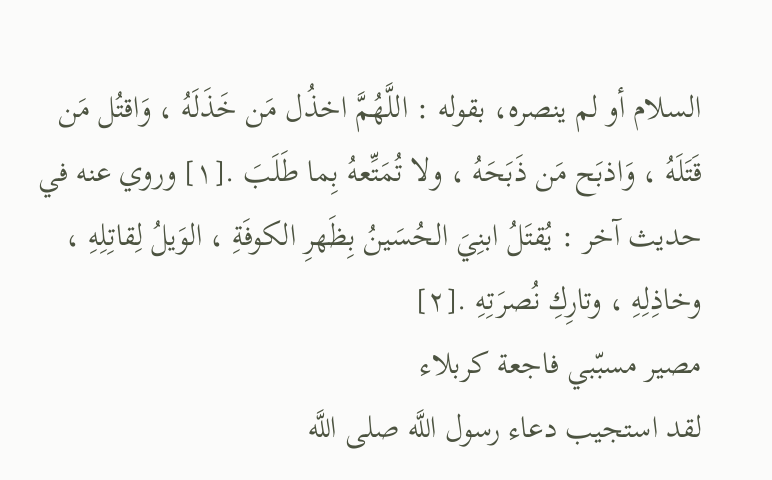السلام أو لم ينصره، بقوله : اللَّهُمَّ اخذُل مَن خَذَلَهُ ، وَاقتُل مَن قَتَلَهُ ، وَاذبَح مَن ذَبَحَهُ ، ولا تُمَتِّعهُ بِما طَلَبَ .[١] وروي عنه في حديث آخر : يُقتَلُ ابنِيَ الحُسَينُ بِظَهرِ الكوفَةِ ، الوَيلُ لِقاتِلِهِ ، وخاذِلِهِ ، وتارِكِ نُصرَتِهِ .[٢]
مصير مسبّبي فاجعة كربلاء
لقد استجيب دعاء رسول اللَّه صلى اللَّه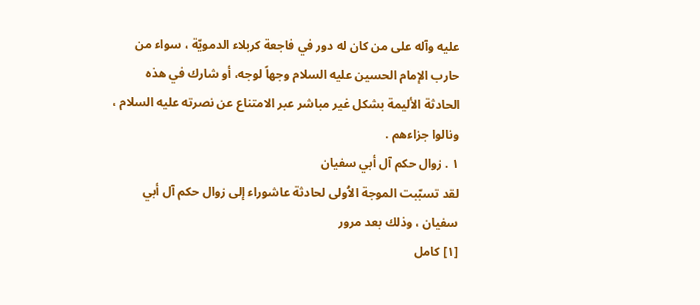عليه وآله على من كان له دور في فاجعة كربلاء الدمويّة ، سواء من حارب الإمام الحسين عليه السلام وجهاً لوجه، أو شارك في هذه الحادثة الأليمة بشكل غير مباشر عبر الامتناع عن نصرته عليه السلام ، ونالوا جزاءهم .
١ . زوال حكم آل أبي سفيان
لقد تسبّبت الموجة الاُولى لحادثة عاشوراء إلى زوال حكم آل أبي سفيان ، وذلك بعد مرور
[١] كامل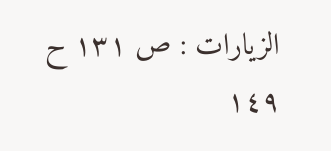الزيارات : ص ١٣١ ح ١٤٩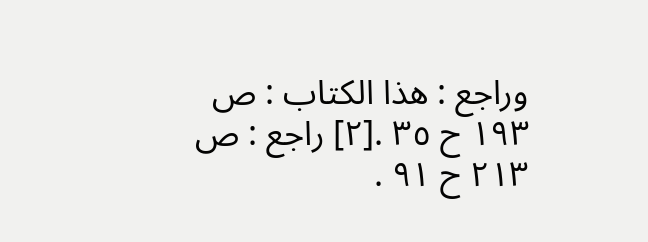وراجع : هذا الكتاب : ص ١٩٣ ح ٣٥ .[٢] راجع : ص ٢١٣ ح ٩١ .